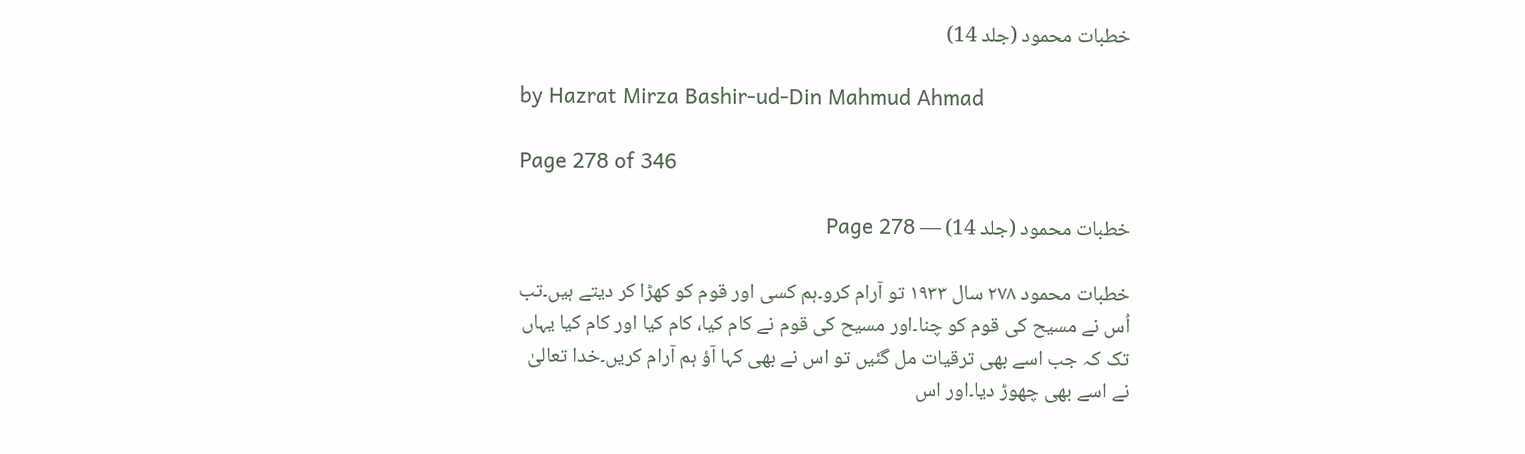خطبات محمود (جلد 14)

by Hazrat Mirza Bashir-ud-Din Mahmud Ahmad

Page 278 of 346

خطبات محمود (جلد 14) — Page 278

خطبات محمود ۲۷۸ سال ۱۹۳۳ تو آرام کرو۔ہم کسی اور قوم کو کھڑا کر دیتے ہیں۔تب اُس نے مسیح کی قوم کو چنا۔اور مسیح کی قوم نے کام کیا، کام کیا اور کام کیا یہاں تک کہ جب اسے بھی ترقیات مل گئیں تو اس نے بھی کہا آؤ ہم آرام کریں۔خدا تعالیٰ نے اسے بھی چھوڑ دیا۔اور اس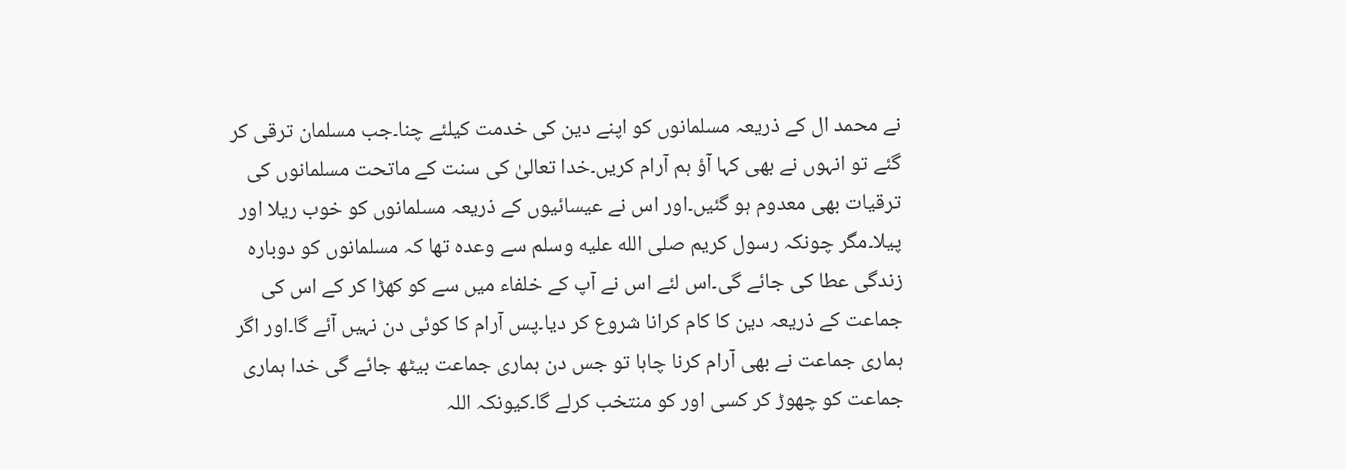نے محمد ال کے ذریعہ مسلمانوں کو اپنے دین کی خدمت کیلئے چنا۔جب مسلمان ترقی کر گئے تو انہوں نے بھی کہا آؤ ہم آرام کریں۔خدا تعالیٰ کی سنت کے ماتحت مسلمانوں کی ترقیات بھی معدوم ہو گئیں۔اور اس نے عیسائیوں کے ذریعہ مسلمانوں کو خوب ریلا اور پیلا۔مگر چونکہ رسول کریم صلى الله عليه وسلم سے وعدہ تھا کہ مسلمانوں کو دوبارہ زندگی عطا کی جائے گی۔اس لئے اس نے آپ کے خلفاء میں سے کو کھڑا کر کے اس کی جماعت کے ذریعہ دین کا کام کرانا شروع کر دیا۔پس آرام کا کوئی دن نہیں آئے گا۔اور اگر ہماری جماعت نے بھی آرام کرنا چاہا تو جس دن ہماری جماعت بیٹھ جائے گی خدا ہماری جماعت کو چھوڑ کر کسی اور کو منتخب کرلے گا۔کیونکہ اللہ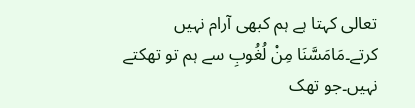تعالی کہتا ہے ہم کبھی آرام نہیں کرتے۔مَامَسَّنَا مِنْ لُغُوبِ سے ہم تو تھکتے نہیں۔جو تھک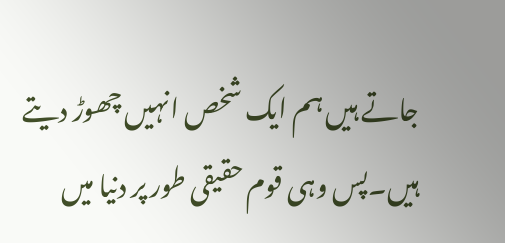جاتے ہیں ہم ایک شخص انہیں چھوڑ دیتے ہیں۔پس وہی قوم حقیقی طور پر دنیا میں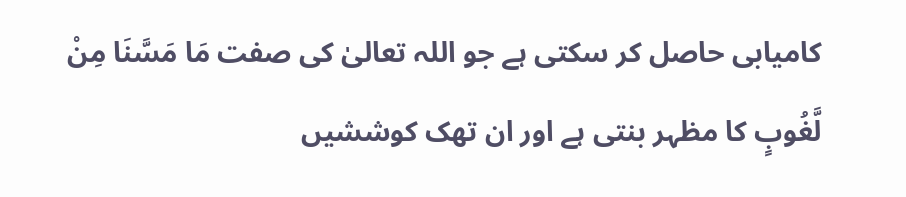کامیابی حاصل کر سکتی ہے جو اللہ تعالیٰ کی صفت مَا مَسَّنَا مِنْ لَّغُوبٍ کا مظہر بنتی ہے اور ان تھک کوششیں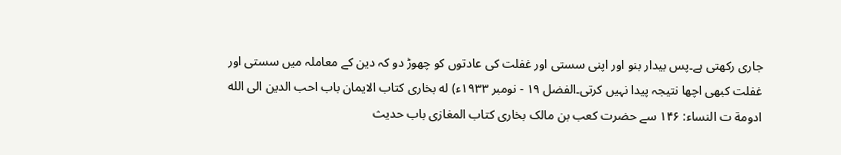جاری رکھتی ہے۔پس بیدار بنو اور اپنی سستی اور غفلت کی عادتوں کو چھوڑ دو کہ دین کے معاملہ میں سستی اور غفلت کبھی اچھا نتیجہ پیدا نہیں کرتی۔الفضل ۱۹ - نومبر ۱۹۳۳ء) له بخاری کتاب الایمان باب احب الدين الى الله ادومة ت النساء: ۱۴۶ سے حضرت کعب بن مالک بخاری کتاب المغازی باب حديث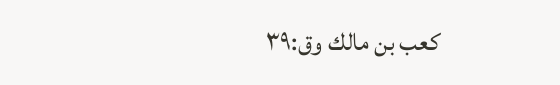كعب بن مالك وق:٣٩